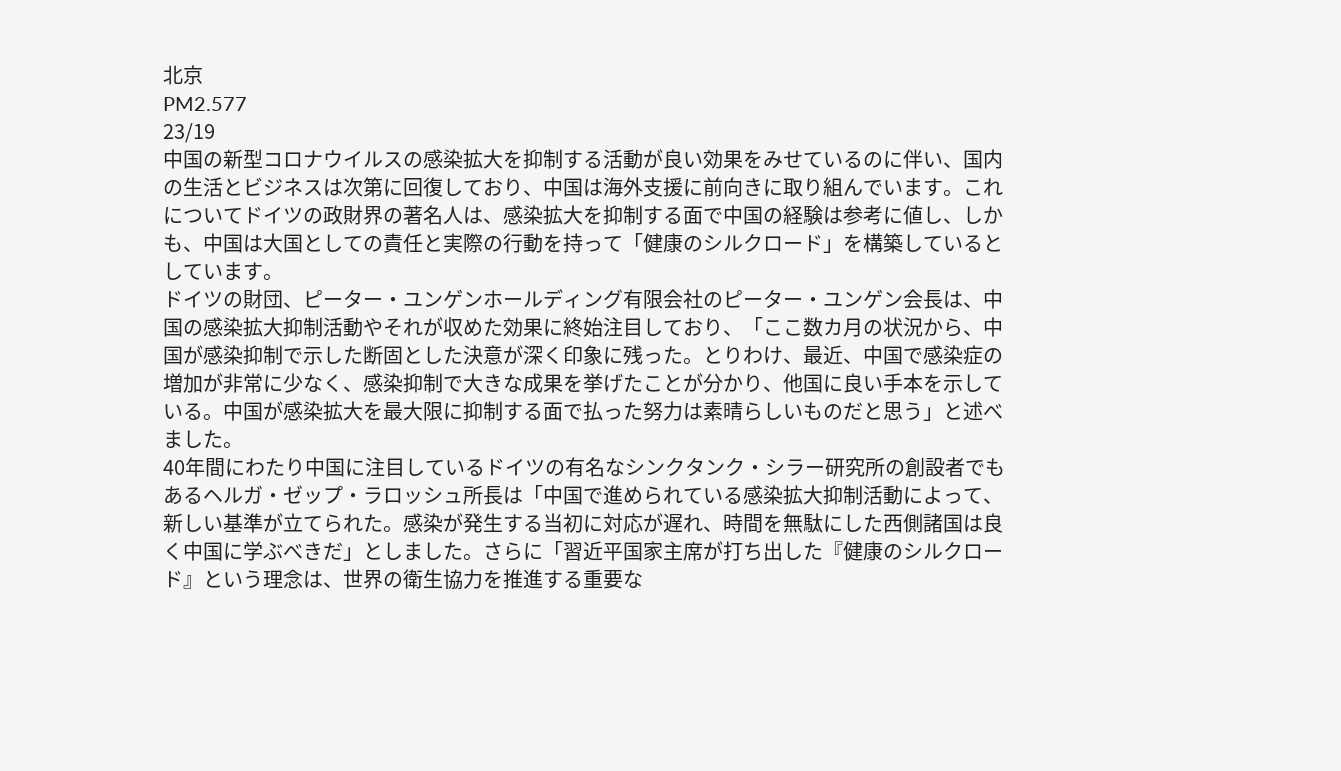北京
PM2.577
23/19
中国の新型コロナウイルスの感染拡大を抑制する活動が良い効果をみせているのに伴い、国内の生活とビジネスは次第に回復しており、中国は海外支援に前向きに取り組んでいます。これについてドイツの政財界の著名人は、感染拡大を抑制する面で中国の経験は参考に値し、しかも、中国は大国としての責任と実際の行動を持って「健康のシルクロード」を構築しているとしています。
ドイツの財団、ピーター・ユンゲンホールディング有限会社のピーター・ユンゲン会長は、中国の感染拡大抑制活動やそれが収めた効果に終始注目しており、「ここ数カ月の状況から、中国が感染抑制で示した断固とした決意が深く印象に残った。とりわけ、最近、中国で感染症の増加が非常に少なく、感染抑制で大きな成果を挙げたことが分かり、他国に良い手本を示している。中国が感染拡大を最大限に抑制する面で払った努力は素晴らしいものだと思う」と述べました。
40年間にわたり中国に注目しているドイツの有名なシンクタンク・シラー研究所の創設者でもあるヘルガ・ゼップ・ラロッシュ所長は「中国で進められている感染拡大抑制活動によって、新しい基準が立てられた。感染が発生する当初に対応が遅れ、時間を無駄にした西側諸国は良く中国に学ぶべきだ」としました。さらに「習近平国家主席が打ち出した『健康のシルクロード』という理念は、世界の衛生協力を推進する重要な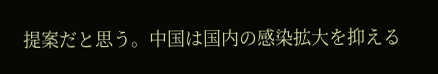提案だと思う。中国は国内の感染拡大を抑える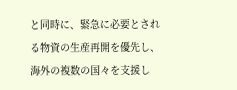と同時に、緊急に必要とされる物資の生産再開を優先し、海外の複数の国々を支援し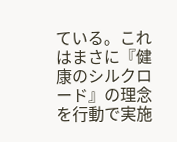ている。これはまさに『健康のシルクロード』の理念を行動で実施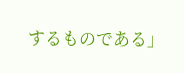するものである」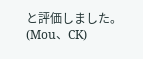と評価しました。(Mou、CK)